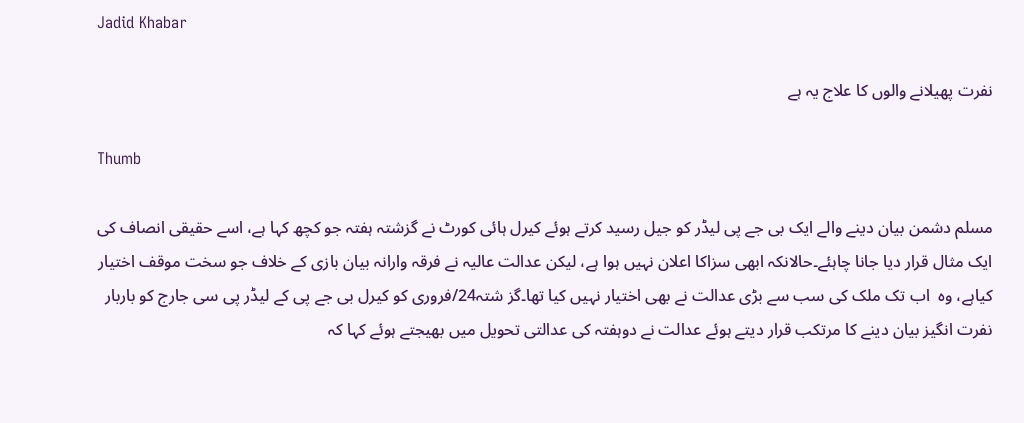Jadid Khabar

نفرت پھیلانے والوں کا علاج یہ ہے

Thumb

مسلم دشمن بیان دینے والے ایک بی جے پی لیڈر کو جیل رسید کرتے ہوئے کیرل ہائی کورٹ نے گزشتہ ہفتہ جو کچھ کہا ہے، اسے حقیقی انصاف کی ایک مثال قرار دیا جانا چاہئے۔حالانکہ ابھی سزاکا اعلان نہیں ہوا ہے، لیکن عدالت عالیہ نے فرقہ وارانہ بیان بازی کے خلاف جو سخت موقف اختیار کیاہے، وہ  اب تک ملک کی سب سے بڑی عدالت نے بھی اختیار نہیں کیا تھا۔گز شتہ24/فروری کو کیرل بی جے پی کے لیڈر پی سی جارج کو باربار نفرت انگیز بیان دینے کا مرتکب قرار دیتے ہوئے عدالت نے دوہفتہ کی عدالتی تحویل میں بھیجتے ہوئے کہا کہ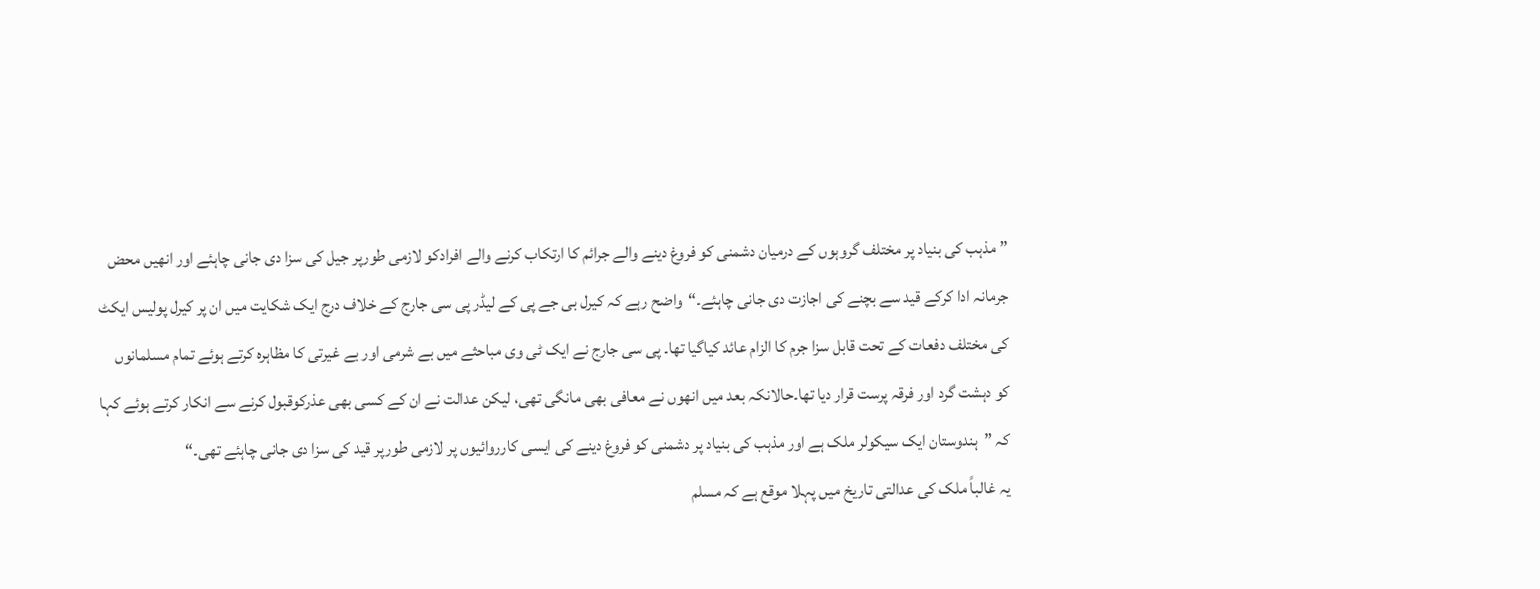”مذہب کی بنیاد پر مختلف گروہوں کے درمیان دشمنی کو فروغ دینے والے جرائم کا ارتکاب کرنے والے افرادکو لازمی طورپر جیل کی سزا دی جانی چاہئے اور انھیں محض جرمانہ ادا کرکے قید سے بچنے کی اجازت دی جانی چاہئے۔“واضح رہے کہ کیرل بی جے پی کے لیڈر پی سی جارج کے خلاف درج ایک شکایت میں ان پر کیرل پولیس ایکٹ کی مختلف دفعات کے تحت قابل سزا جرم کا الزام عائد کیاگیا تھا۔ پی سی جارج نے ایک ٹی وی مباحثے میں بے شرمی اور بے غیرتی کا مظاہرہ کرتے ہوئے تمام مسلمانوں کو دہشت گرد اور فرقہ پرست قرار دیا تھا۔حالانکہ بعد میں انھوں نے معافی بھی مانگی تھی، لیکن عدالت نے ان کے کسی بھی عذرکوقبول کرنے سے انکار کرتے ہوئے کہا کہ ”ہندوستان ایک سیکولر ملک ہے اور مذہب کی بنیاد پر دشمنی کو فروغ دینے کی ایسی کارروائیوں پر لازمی طورپر قید کی سزا دی جانی چاہئے تھی۔“
یہ غالباً ملک کی عدالتی تاریخ میں پہلا موقع ہے کہ مسلم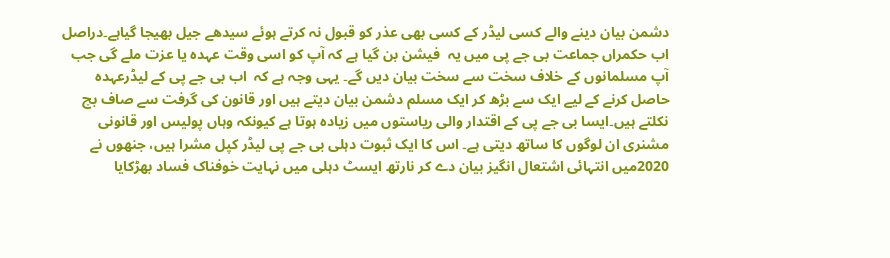دشمن بیان دینے والے کسی لیڈر کے کسی بھی عذر کو قبول نہ کرتے ہوئے سیدھے جیل بھیجا گیاہے۔دراصل اب حکمراں جماعت بی جے پی میں یہ  فیشن بن گیا ہے کہ آپ کو اسی وقت عہدہ یا عزت ملے گی جب آپ مسلمانوں کے خلاف سخت سے سخت بیان دیں گے۔ یہی وجہ ہے کہ  اب بی جے پی کے لیڈرعہدہ حاصل کرنے کے لیے ایک سے بڑھ کر ایک مسلم دشمن بیان دیتے ہیں اور قانون کی گرفت سے صاف بچ نکلتے ہیں۔ایسا بی جے پی کے اقتدار والی ریاستوں میں زیادہ ہوتا ہے کیونکہ وہاں پولیس اور قانونی مشنری ان لوگوں کا ساتھ دیتی ہے۔ اس کا ایک ثبوت دہلی بی جے پی لیڈر کپل مشرا ہیں، جنھوں نے 2020میں انتہائی اشتعال انگیز بیان دے کر نارتھ ایسٹ دہلی میں نہایت خوفناک فساد بھڑکایا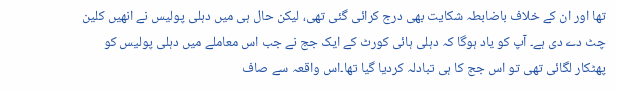تھا اور ان کے خلاف باضابطہ شکایت بھی درج کرائی گئی تھی، لیکن حال ہی میں دہلی پولیس نے انھیں کلین چٹ دے دی ہے۔ آپ کو یاد ہوگا کہ دہلی ہائی کورٹ کے ایک جج نے جب اس معاملے میں دہلی پولیس کو پھٹکار لگائی تھی تو اس جج کا ہی تبادلہ کردیا گیا تھا۔اس واقعہ سے صاف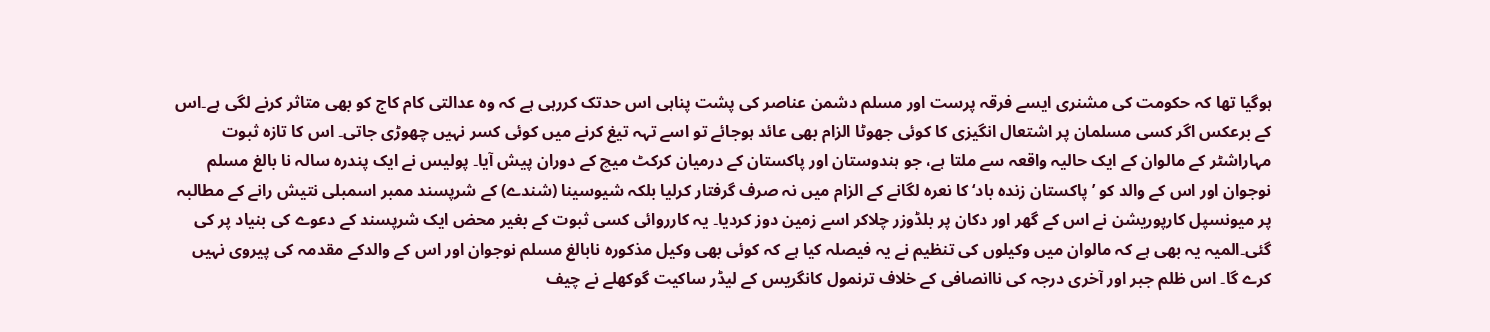ہوگیا تھا کہ حکومت کی مشنری ایسے فرقہ پرست اور مسلم دشمن عناصر کی پشت پناہی اس حدتک کررہی ہے کہ وہ عدالتی کام کاج کو بھی متاثر کرنے لگی ہے۔اس کے برعکس اگر کسی مسلمان پر اشتعال انگیزی کا کوئی جھوٹا الزام بھی عائد ہوجائے تو اسے تہہ تیغ کرنے میں کوئی کسر نہیں چھوڑی جاتی۔ اس کا تازہ ثبوت مہاراشٹر کے مالوان کے ایک حالیہ واقعہ سے ملتا ہے، جو ہندوستان اور پاکستان کے درمیان کرکٹ میچ کے دوران پیش آیا۔ پولیس نے ایک پندرہ سالہ نا بالغ مسلم نوجوان اور اس کے والد کو ’پاکستان زندہ باد‘ کا نعرہ لگانے کے الزام میں نہ صرف گرفتار کرلیا بلکہ شیوسینا (شندے) کے شرپسند ممبر اسمبلی نتیش رانے کے مطالبہ پر میونسپل کارپوریشن نے اس کے گھر اور دکان پر بلڈوزر چلاکر اسے زمین دوز کردیا۔ یہ کارروائی کسی ثبوت کے بغیر محض ایک شرپسند کے دعوے کی بنیاد پر کی گئی۔المیہ یہ بھی ہے کہ مالوان میں وکیلوں کی تنظیم نے یہ فیصلہ کیا ہے کہ کوئی بھی وکیل مذکورہ نابالغ مسلم نوجوان اور اس کے والدکے مقدمہ کی پیروی نہیں کرے گا۔ اس ظلم جبر اور آخری درجہ کی ناانصافی کے خلاف ترنمول کانگریس کے لیڈر ساکیت گوکھلے نے چیف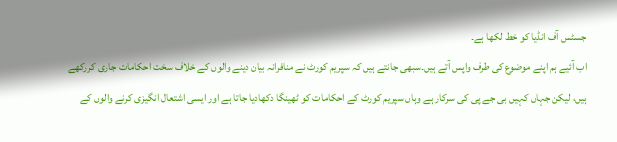جسٹس آف انڈیا کو خط لکھا ہے۔
اب آئیے ہم اپنے موضوع کی طرف واپس آتے ہیں۔سبھی جانتے ہیں کہ سپریم کورٹ نے منافرانہ بیان دینے والوں کے خلاف سخت احکامات جاری کررکھے ہیں، لیکن جہاں کہیں بی جے پی کی سرکار ہے وہاں سپریم کورٹ کے احکامات کو ٹھینگا دکھادیا جاتا ہے اور ایسی اشتعال انگیزی کرنے والوں کے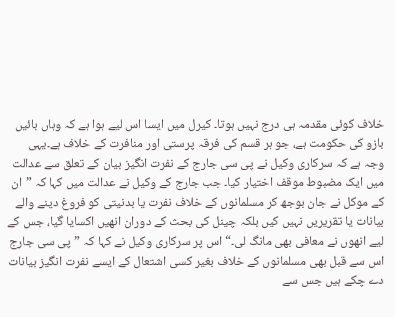خلاف کوئی مقدمہ ہی درج نہیں ہوتا۔ کیرل میں ایسا اس لیے ہوا ہے کہ وہاں بائیں بازو کی حکومت ہے، جو ہر قسم کی فرقہ پرستی اور منافرت کے خلاف ہے۔یہی وجہ ہے کہ سرکاری وکیل نے پی سی جارج کے نفرت انگیز بیان کے تعلق سے عدالت میں ایک مضبوط موقف اختیار کیا۔ جب جارج کے وکیل نے عدالت میں کہا کہ ”ان کے موکل نے جان بوجھ کر مسلمانوں کے خلاف نفرت یا بدنیتی کو فروغ دینے والے بیانات یا تقریریں نہیں کیں بلکہ چینل کی بحث کے دوران انھیں اکسایا گیا، جس کے لیے انھوں نے معافی بھی مانگ لی۔“اس پر سرکاری وکیل نے کہا کہ ”پی سی جارج اس سے قبل بھی مسلمانوں کے خلاف بغیر کسی اشتعال کے ایسے نفرت انگیز بیانات دے چکے ہیں جس سے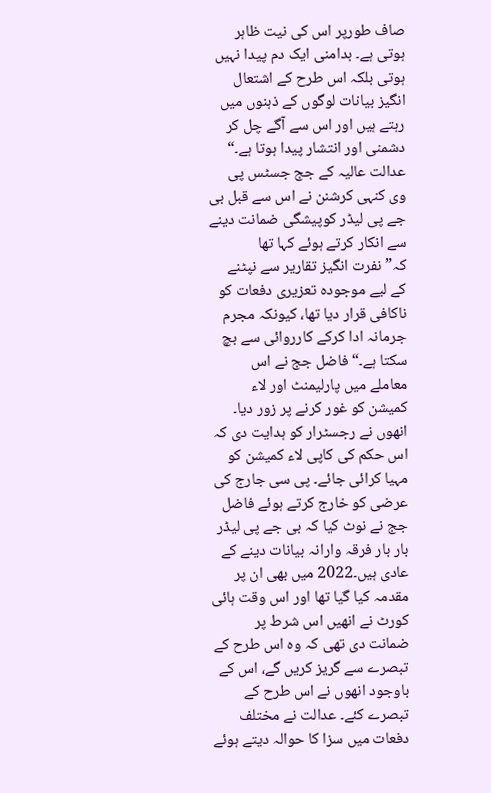صاف طورپر اس کی نیت ظاہر ہوتی ہے۔ بدامنی ایک دم پیدا نہیں ہوتی بلکہ اس طرح کے اشتعال انگیز بیانات لوگوں کے ذہنوں میں رہتے ہیں اور اس سے آگے چل کر دشمنی اور انتشار پیدا ہوتا ہے۔“ عدالت عالیہ کے جج جسٹس پی وی کنہی کرشنن نے اس سے قبل بی جے پی لیڈر کوپیشگی ضمانت دینے سے انکار کرتے ہوئے کہا تھا کہ”نفرت انگیز تقاریر سے نپٹنے کے لیے موجودہ تعزیری دفعات کو ناکافی قرار دیا تھا، کیونکہ مجرم جرمانہ ادا کرکے کارروائی سے بچ سکتا ہے۔“ فاضل جج نے اس معاملے میں پارلیمنٹ اور لاء کمیشن کو غور کرنے پر زور دیا۔ انھوں نے رجسٹرار کو ہدایت دی کہ اس حکم کی کاپی لاء کمیشن کو مہیا کرائی جائے۔ پی سی جارج کی عرضی کو خارج کرتے ہوئے فاضل جج نے نوٹ کیا کہ بی جے پی لیڈر بار بار فرقہ وارانہ بیانات دینے کے عادی ہیں۔2022 میں بھی ان پر مقدمہ کیا گیا تھا اور اس وقت ہائی کورٹ نے انھیں اس شرط پر ضمانت دی تھی کہ وہ اس طرح کے تبصرے سے گریز کریں گے، اس کے باوجود انھوں نے اس طرح کے تبصرے کئے۔ عدالت نے مختلف دفعات میں سزا کا حوالہ دیتے ہوئے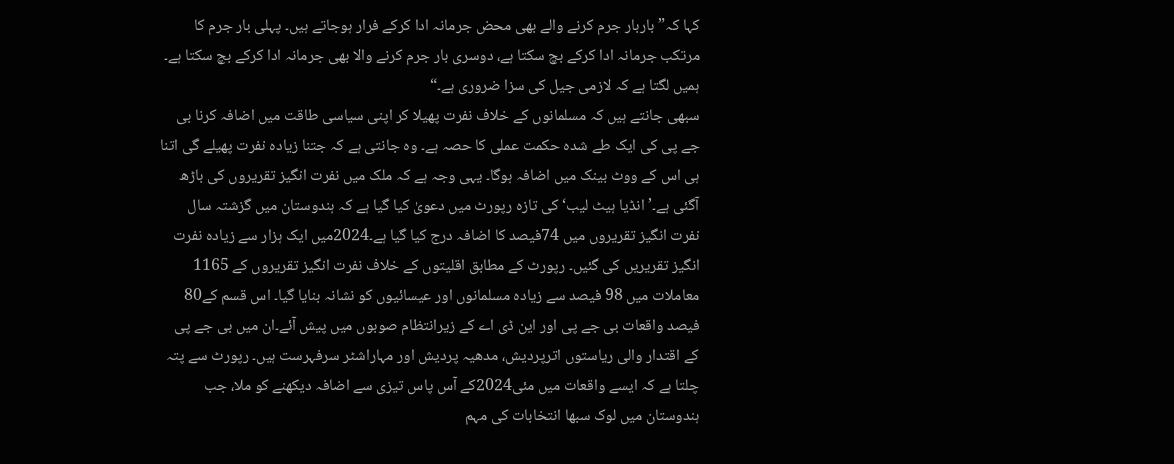کہا کہ”باربار جرم کرنے والے بھی محض جرمانہ ادا کرکے فرار ہوجاتے ہیں۔ پہلی بار جرم کا مرتکب جرمانہ ادا کرکے بچ سکتا ہے، دوسری بار جرم کرنے والا بھی جرمانہ ادا کرکے بچ سکتا ہے۔ ہمیں لگتا ہے کہ لازمی جیل کی سزا ضروری ہے۔“
سبھی جانتے ہیں کہ مسلمانوں کے خلاف نفرت پھیلا کر اپنی سیاسی طاقت میں اضافہ کرنا بی جے پی کی ایک طے شدہ حکمت عملی کا حصہ ہے۔ وہ جانتی ہے کہ جتنا زیادہ نفرت پھیلے گی اتنا ہی اس کے ووٹ بینک میں اضافہ ہوگا۔ یہی وجہ ہے کہ ملک میں نفرت انگیز تقریروں کی باڑھ آگئی ہے۔’انڈیا ہیٹ لیب‘ کی تازہ رپورٹ میں دعویٰ کیا گیا ہے کہ ہندوستان میں گزشتہ سال نفرت انگیز تقریروں میں 74فیصد کا اضافہ درج کیا گیا ہے۔2024میں ایک ہزار سے زیادہ نفرت انگیز تقریریں کی گئیں۔ رپورٹ کے مطابق اقلیتوں کے خلاف نفرت انگیز تقریروں کے 1165 معاملات میں 98 فیصد سے زیادہ مسلمانوں اور عیسائیوں کو نشانہ بنایا گیا۔ اس قسم کے80 فیصد واقعات بی جے پی اور این ڈی اے کے زیرانتظام صوبوں میں پیش آئے۔ان میں بی جے پی کے اقتدار والی ریاستوں اترپردیش، مدھیہ پردیش اور مہاراشٹر سرفہرست ہیں۔ رپورٹ سے پتہ چلتا ہے کہ ایسے واقعات میں مئی2024کے آس پاس تیزی سے اضافہ دیکھنے کو ملا، جب ہندوستان میں لوک سبھا انتخابات کی مہم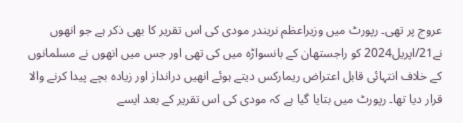عروج پر تھی۔ رپورٹ میں وزیراعظم نریندر مودی کی اس تقریر کا بھی ذکر ہے جو انھوں نے21/اپریل2024 کو راجستھان کے بانسواڑہ میں کی تھی اور جس میں انھوں نے مسلمانوں کے خلاف انتہائی قابل اعتراض ریمارکس دیتے ہوئے انھیں درانداز اور زیادہ بچے پیدا کرنے والا قرار دیا تھا۔ رپورٹ میں بتایا گیا ہے کہ مودی کی اس تقریر کے بعد ایسے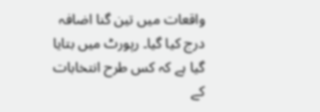واقعات میں تین گنا اضافہ درج کیا گیا۔ رپورٹ میں بتایا گیا ہے کہ کس طرح انتخابات کے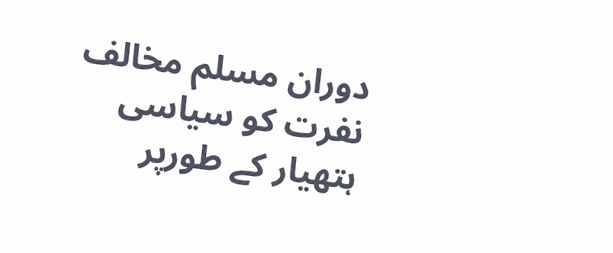دوران مسلم مخالف نفرت کو سیاسی ہتھیار کے طورپر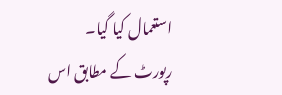استعمال کیا گیا۔ رپورٹ کے مطابق اس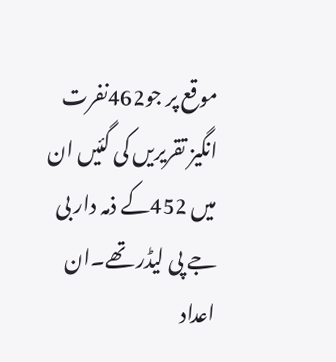موقع پر جو462نفرت انگیز تقریریں کی گئیں ان میں 452کے ذمہ دار بی جے پی لیڈر تھے۔ان اعداد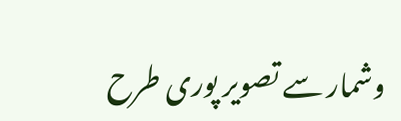وشمار سے تصویر پوری طرح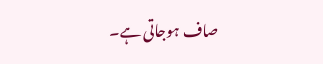صاف ہوجاتی ہے۔